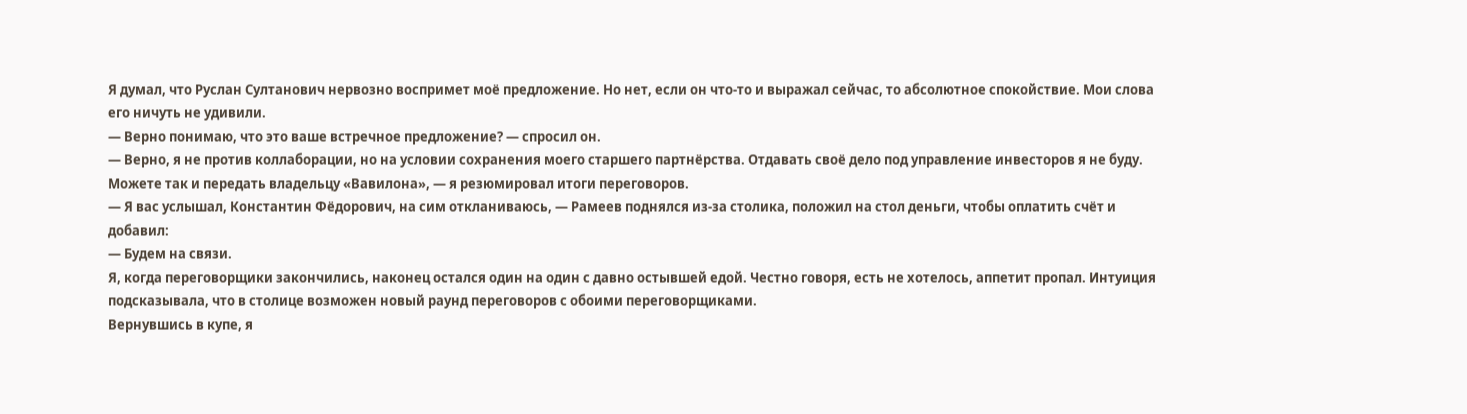Я думал, что Руслан Султанович нервозно воспримет моё предложение. Но нет, если он что-то и выражал сейчас, то абсолютное спокойствие. Мои слова его ничуть не удивили.
— Верно понимаю, что это ваше встречное предложение? — спросил он.
— Верно, я не против коллаборации, но на условии сохранения моего старшего партнёрства. Отдавать своё дело под управление инвесторов я не буду. Можете так и передать владельцу «Вавилона», — я резюмировал итоги переговоров.
— Я вас услышал, Константин Фёдорович, на сим откланиваюсь, — Рамеев поднялся из-за столика, положил на стол деньги, чтобы оплатить счёт и добавил:
— Будем на связи.
Я, когда переговорщики закончились, наконец остался один на один с давно остывшей едой. Честно говоря, есть не хотелось, аппетит пропал. Интуиция подсказывала, что в столице возможен новый раунд переговоров с обоими переговорщиками.
Вернувшись в купе, я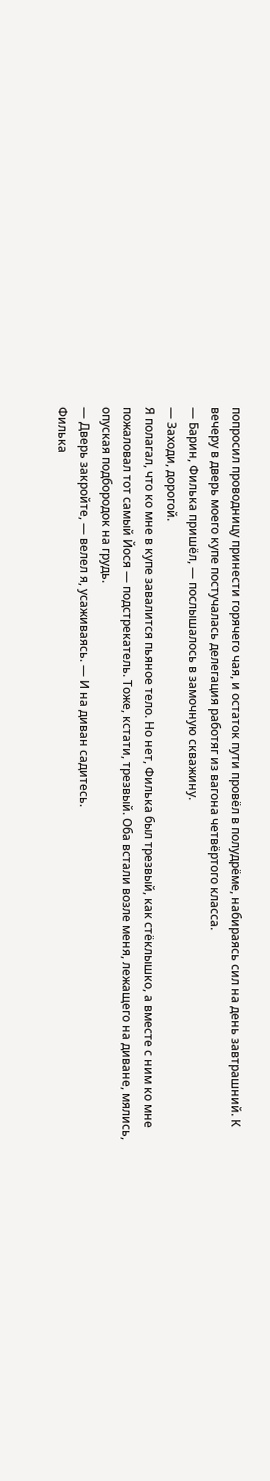попросил проводницу принести горячего чая, и остаток пути провёл в полудрёме, набираясь сил на день завтрашний. К вечеру в дверь моего купе постучалась делегация работяг из вагона четвёртого класса.
— Барин, Филька пришёл, — послышалось в замочную скважину.
— Заходи, дорогой.
Я полагал, что ко мне в купе завалится пьяное тело. Но нет, Филька был трезвый, как стёклышко, а вместе с ним ко мне пожаловал тот самый Йося — подстрекатель. Тоже, кстати, трезвый. Оба встали возле меня, лежащего на диване, мялись, опуская подбородок на грудь.
— Дверь закройте, — велел я, усаживаясь. — И на диван садитесь.
Филька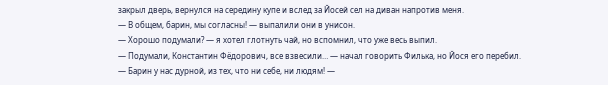закрыл дверь, вернулся на середину купе и вслед за Йосей сел на диван напротив меня.
— В общем, барин, мы согласны! — выпалили они в унисон.
— Хорошо подумали? — я хотел глотнуть чай, но вспомнил, что уже весь выпил.
— Подумали, Константин Фёдорович, все взвесили… — начал говорить Филька, но Йося его перебил.
— Барин у нас дурной, из тех, что ни себе, ни людям! —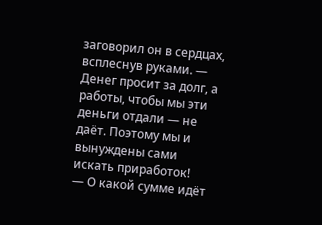заговорил он в сердцах, всплеснув руками. — Денег просит за долг, а работы, чтобы мы эти деньги отдали — не даёт. Поэтому мы и вынуждены сами искать приработок!
— О какой сумме идёт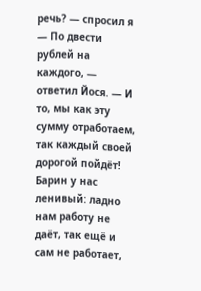речь? — спросил я
— По двести рублей на каждого, — ответил Йося. — И то, мы как эту сумму отработаем, так каждый своей дорогой пойдёт! Барин у нас ленивый: ладно нам работу не даёт, так ещё и сам не работает,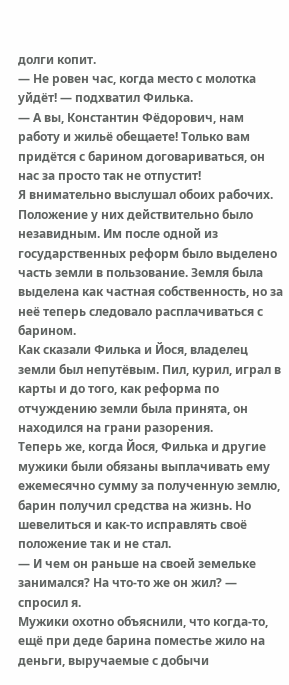долги копит.
— Не ровен час, когда место с молотка уйдёт! — подхватил Филька.
— А вы, Константин Фёдорович, нам работу и жильё обещаете! Только вам придётся с барином договариваться, он нас за просто так не отпустит!
Я внимательно выслушал обоих рабочих. Положение у них действительно было незавидным. Им после одной из государственных реформ было выделено часть земли в пользование. Земля была выделена как частная собственность, но за неё теперь следовало расплачиваться с барином.
Как сказали Филька и Йося, владелец земли был непутёвым. Пил, курил, играл в карты и до того, как реформа по отчуждению земли была принята, он находился на грани разорения.
Теперь же, когда Йося, Филька и другие мужики были обязаны выплачивать ему ежемесячно сумму за полученную землю, барин получил средства на жизнь. Но шевелиться и как-то исправлять своё положение так и не стал.
— И чем он раньше на своей земельке занимался? На что-то же он жил? — спросил я.
Мужики охотно объяснили, что когда-то, ещё при деде барина поместье жило на деньги, выручаемые с добычи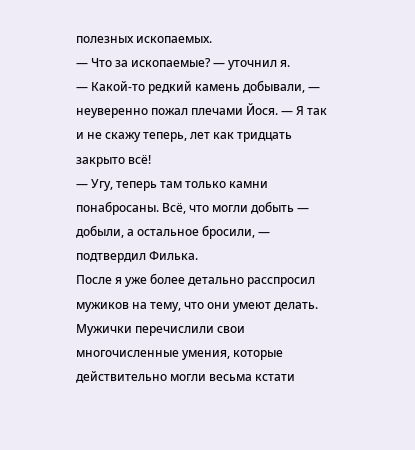полезных ископаемых.
— Что за ископаемые? — уточнил я.
— Какой-то редкий камень добывали, — неуверенно пожал плечами Йося. — Я так и не скажу теперь, лет как тридцать закрыто всё!
— Угу, теперь там только камни понабросаны. Всё, что могли добыть — добыли, а остальное бросили, — подтвердил Филька.
После я уже более детально расспросил мужиков на тему, что они умеют делать. Мужички перечислили свои многочисленные умения, которые действительно могли весьма кстати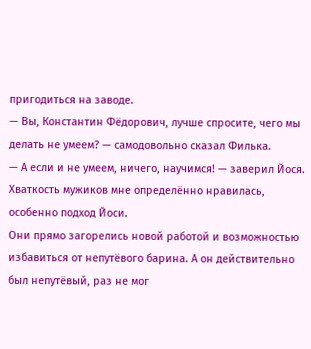пригодиться на заводе.
— Вы, Константин Фёдорович, лучше спросите, чего мы делать не умеем? — самодовольно сказал Филька.
— А если и не умеем, ничего, научимся! — заверил Йося.
Хваткость мужиков мне определённо нравилась, особенно подход Йоси.
Они прямо загорелись новой работой и возможностью избавиться от непутёвого барина. А он действительно был непутёвый, раз не мог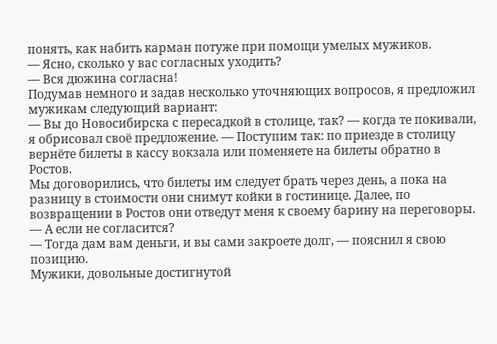понять, как набить карман потуже при помощи умелых мужиков.
— Ясно, сколько у вас согласных уходить?
— Вся дюжина согласна!
Подумав немного и задав несколько уточняющих вопросов, я предложил мужикам следующий вариант:
— Вы до Новосибирска с пересадкой в столице, так? — когда те покивали, я обрисовал своё предложение. — Поступим так: по приезде в столицу вернёте билеты в кассу вокзала или поменяете на билеты обратно в Ростов.
Мы договорились, что билеты им следует брать через день, а пока на разницу в стоимости они снимут койки в гостинице. Далее, по возвращении в Ростов они отведут меня к своему барину на переговоры.
— А если не согласится?
— Тогда дам вам деньги, и вы сами закроете долг, — пояснил я свою позицию.
Мужики, довольные достигнутой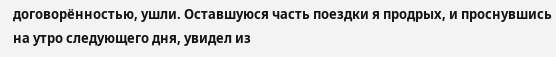договорённостью, ушли. Оставшуюся часть поездки я продрых, и проснувшись на утро следующего дня, увидел из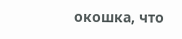окошка, что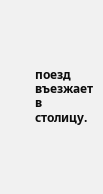поезд въезжает в столицу.